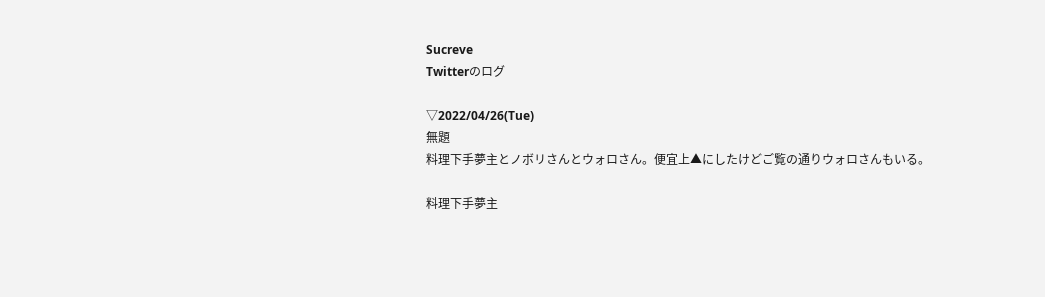Sucreve
Twitterのログ

▽2022/04/26(Tue)
無題
料理下手夢主とノボリさんとウォロさん。便宜上▲にしたけどご覧の通りウォロさんもいる。

料理下手夢主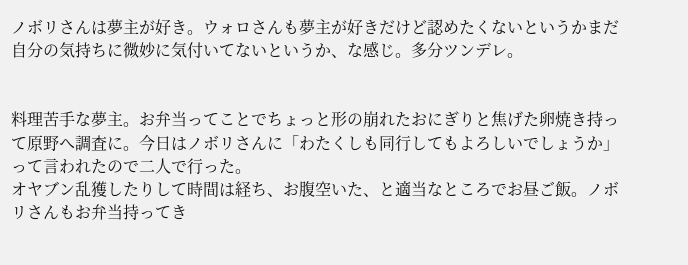ノボリさんは夢主が好き。ウォロさんも夢主が好きだけど認めたくないというかまだ自分の気持ちに微妙に気付いてないというか、な感じ。多分ツンデレ。


料理苦手な夢主。お弁当ってことでちょっと形の崩れたおにぎりと焦げた卵焼き持って原野へ調査に。今日はノボリさんに「わたくしも同行してもよろしいでしょうか」って言われたので二人で行った。
オヤブン乱獲したりして時間は経ち、お腹空いた、と適当なところでお昼ご飯。ノボリさんもお弁当持ってき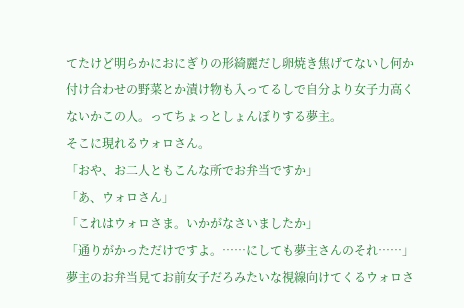てたけど明らかにおにぎりの形綺麗だし卵焼き焦げてないし何か付け合わせの野菜とか漬け物も入ってるしで自分より女子力高くないかこの人。ってちょっとしょんぼりする夢主。
そこに現れるウォロさん。
「おや、お二人ともこんな所でお弁当ですか」
「あ、ウォロさん」
「これはウォロさま。いかがなさいましたか」
「通りがかっただけですよ。……にしても夢主さんのそれ……」
夢主のお弁当見てお前女子だろみたいな視線向けてくるウォロさ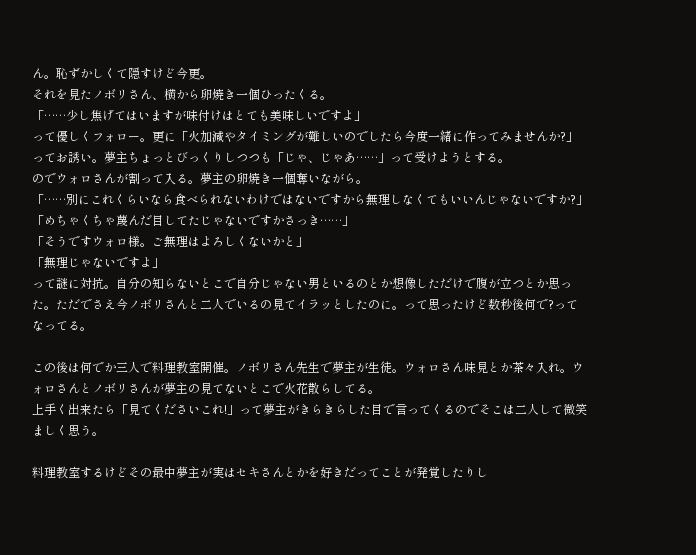ん。恥ずかしくて隠すけど今更。
それを見たノボリさん、横から卵焼き一個ひったくる。
「……少し焦げてはいますが味付けはとても美味しいですよ」
って優しくフォロー。更に「火加減やタイミングが難しいのでしたら今度一緒に作ってみませんか?」ってお誘い。夢主ちょっとびっくりしつつも「じゃ、じゃあ……」って受けようとする。
のでウォロさんが割って入る。夢主の卵焼き一個奪いながら。
「……別にこれくらいなら食べられないわけではないですから無理しなくてもいいんじゃないですか?」
「めちゃくちゃ蔑んだ目してたじゃないですかさっき……」
「そうですウォロ様。ご無理はよろしくないかと」
「無理じゃないですよ」
って謎に対抗。自分の知らないとこで自分じゃない男といるのとか想像しただけで腹が立つとか思った。ただでさえ今ノボリさんと二人でいるの見てイラッとしたのに。って思ったけど数秒後何で?ってなってる。

この後は何でか三人で料理教室開催。ノボリさん先生で夢主が生徒。ウォロさん味見とか茶々入れ。ウォロさんとノボリさんが夢主の見てないとこで火花散らしてる。
上手く出来たら「見てくださいこれ!」って夢主がきらきらした目で言ってくるのでそこは二人して微笑ましく思う。

料理教室するけどその最中夢主が実はセキさんとかを好きだってことが発覚したりし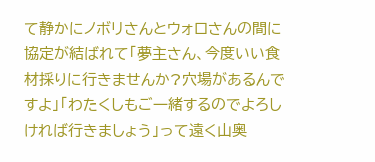て静かにノボリさんとウォロさんの間に協定が結ばれて「夢主さん、今度いい食材採りに行きませんか?穴場があるんですよ」「わたくしもご一緒するのでよろしければ行きましょう」って遠く山奥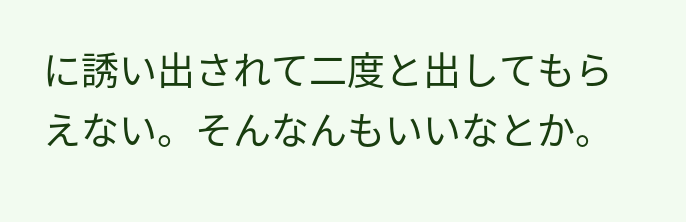に誘い出されて二度と出してもらえない。そんなんもいいなとか。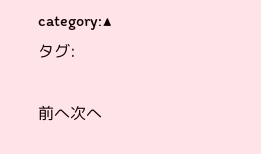category:▲
タグ:

前へ次へ